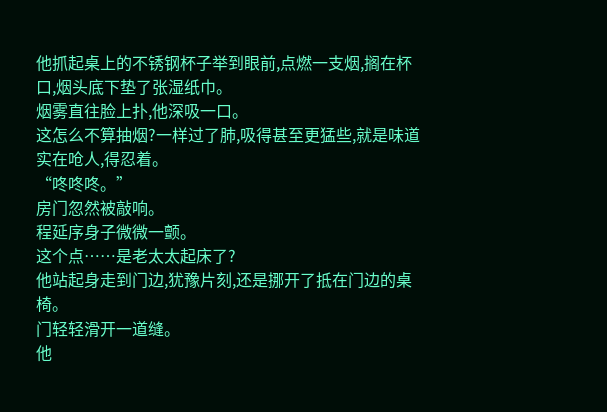他抓起桌上的不锈钢杯子举到眼前,点燃一支烟,搁在杯口,烟头底下垫了张湿纸巾。
烟雾直往脸上扑,他深吸一口。
这怎么不算抽烟?一样过了肺,吸得甚至更猛些,就是味道实在呛人,得忍着。
“咚咚咚。”
房门忽然被敲响。
程延序身子微微一颤。
这个点……是老太太起床了?
他站起身走到门边,犹豫片刻,还是挪开了抵在门边的桌椅。
门轻轻滑开一道缝。
他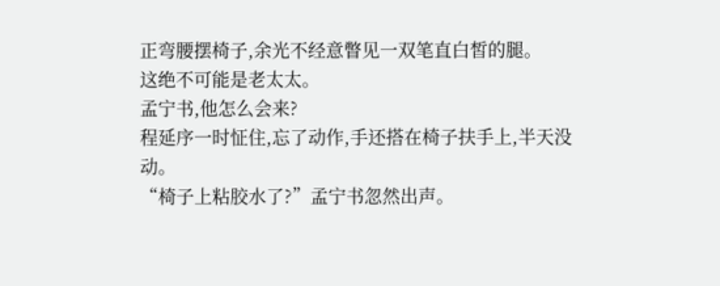正弯腰摆椅子,余光不经意瞥见一双笔直白皙的腿。
这绝不可能是老太太。
孟宁书,他怎么会来?
程延序一时怔住,忘了动作,手还搭在椅子扶手上,半天没动。
“椅子上粘胶水了?”孟宁书忽然出声。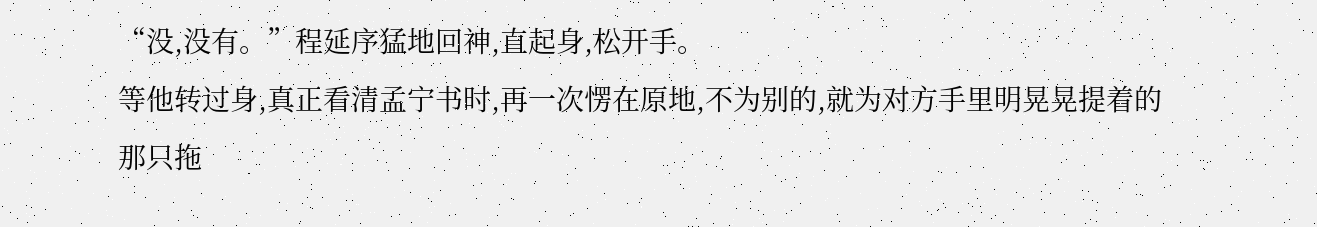“没,没有。”程延序猛地回神,直起身,松开手。
等他转过身,真正看清孟宁书时,再一次愣在原地,不为别的,就为对方手里明晃晃提着的那只拖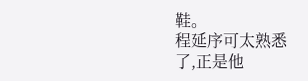鞋。
程延序可太熟悉了,正是他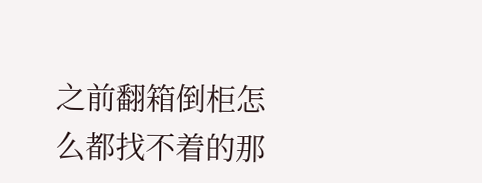之前翻箱倒柜怎么都找不着的那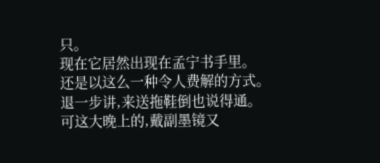只。
现在它居然出现在孟宁书手里。
还是以这么一种令人费解的方式。
退一步讲,来送拖鞋倒也说得通。
可这大晚上的,戴副墨镜又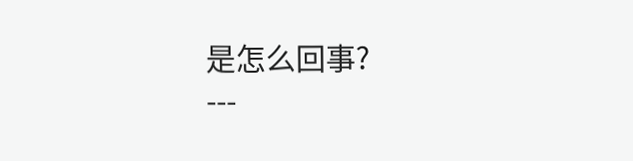是怎么回事?
---